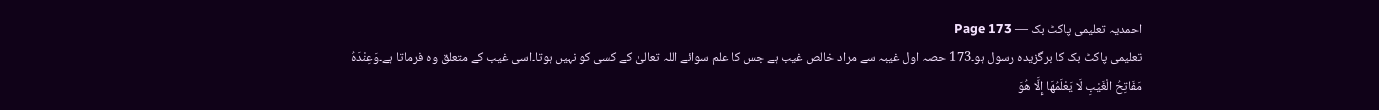احمدیہ تعلیمی پاکٹ بک — Page 173
تعلیمی پاکٹ بک کا برگزیدہ رسول ہو۔173 حصہ اول غیبہ سے مراد خالص غیب ہے جس کا علم سوائے اللہ تعالیٰ کے کسی کو نہیں ہوتا۔اسی غیب کے متعلق وہ فرماتا ہے۔وَعِنْدَهُ مَفَاتِحُ الْغَيْبِ لَا يَعْلَمُهَا إِلَّا هُوَ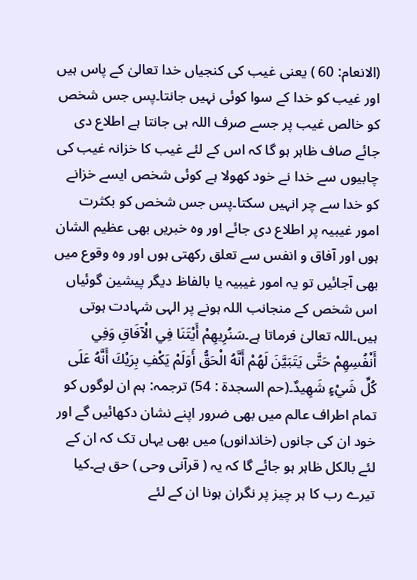(الانعام: 60 ) یعنی غیب کی کنجیاں خدا تعالیٰ کے پاس ہیں اور غیب کو خدا کے سوا کوئی نہیں جانتا۔پس جس شخص کو خالص غیب پر جسے صرف اللہ ہی جانتا ہے اطلاع دی جائے صاف ظاہر ہو گا کہ اس کے لئے غیب کا خزانہ غیب کی چابیوں سے خدا نے خود کھولا ہے کوئی شخص ایسے خزانے کو خدا سے چر انہیں سکتا۔پس جس شخص کو بکثرت امور غیبیہ پر اطلاع دی جائے اور وہ خبریں بھی عظیم الشان ہوں اور آفاق و انفس سے تعلق رکھتی ہوں اور وہ وقوع میں بھی آجائیں تو یہ امور غیبیہ یا بالفاظ دیگر پیشین گوئیاں اس شخص کے منجانب اللہ ہونے پر الہی شہادت ہوتی ہیں۔اللہ تعالیٰ فرماتا ہے۔سَنُرِيهِمْ أَيْتَنَا فِي الْآفَاقِ وَفِي أَنْفُسِهِمْ حَتَّى يَتَبَيَّنَ لَهُمْ أَنَّهُ الْحَقُّ أَوَلَمْ يَكْفِ بِرَيْكَ أَنَّهُ عَلَى كُلِّ شَيْءٍ شَهِيدٌ۔(حم السجدة : 54) ترجمہ: ہم ان لوگوں کو تمام اطراف عالم میں بھی ضرور اپنے نشان دکھائیں گے اور خود ان کی جانوں (خاندانوں) میں بھی یہاں تک کہ ان کے لئے بالکل ظاہر ہو جائے گا کہ یہ ( قرآنی وحی ) حق ہے۔کیا تیرے رب کا ہر چیز پر نگران ہونا ان کے لئے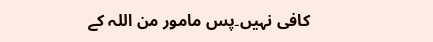کافی نہیں۔پس مامور من اللہ کے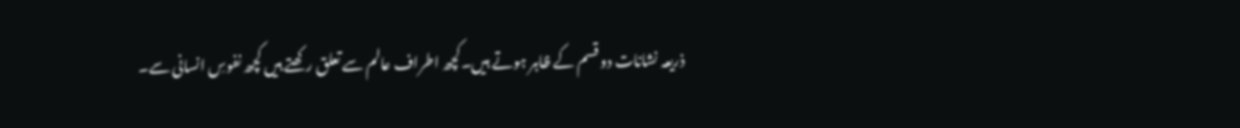ذریعہ نشانات دو قسم کے ظاہر ہوتے ہیں۔کچھ اطراف عالم سے تعلق رکھتے ہیں کچھ نفوسِ انسانی سے۔